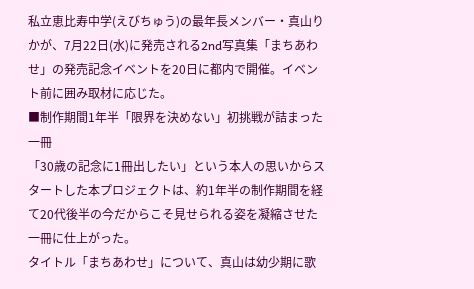私立恵比寿中学(えびちゅう)の最年長メンバー・真山りかが、7月22日(水)に発売される2nd写真集「まちあわせ」の発売記念イベントを20日に都内で開催。イベント前に囲み取材に応じた。
■制作期間1年半「限界を決めない」初挑戦が詰まった一冊
「30歳の記念に1冊出したい」という本人の思いからスタートした本プロジェクトは、約1年半の制作期間を経て20代後半の今だからこそ見せられる姿を凝縮させた一冊に仕上がった。
タイトル「まちあわせ」について、真山は幼少期に歌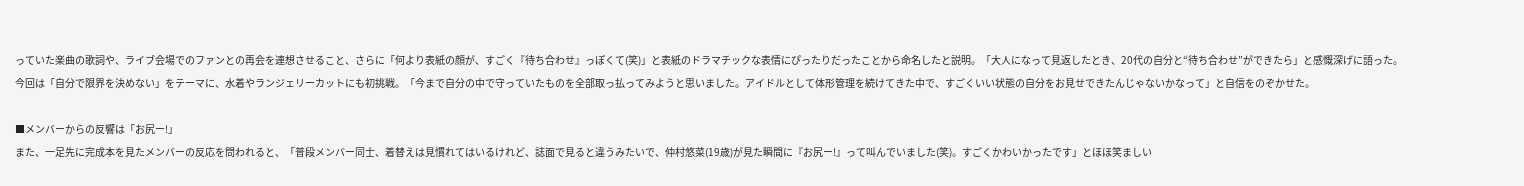っていた楽曲の歌詞や、ライブ会場でのファンとの再会を連想させること、さらに「何より表紙の顔が、すごく『待ち合わせ』っぽくて(笑)」と表紙のドラマチックな表情にぴったりだったことから命名したと説明。「大人になって見返したとき、20代の自分と“待ち合わせ”ができたら」と感慨深げに語った。
今回は「自分で限界を決めない」をテーマに、水着やランジェリーカットにも初挑戦。「今まで自分の中で守っていたものを全部取っ払ってみようと思いました。アイドルとして体形管理を続けてきた中で、すごくいい状態の自分をお見せできたんじゃないかなって」と自信をのぞかせた。

■メンバーからの反響は「お尻ー!」
また、一足先に完成本を見たメンバーの反応を問われると、「普段メンバー同士、着替えは見慣れてはいるけれど、誌面で見ると違うみたいで、仲村悠菜(19歳)が見た瞬間に『お尻ー!』って叫んでいました(笑)。すごくかわいかったです」とほほ笑ましい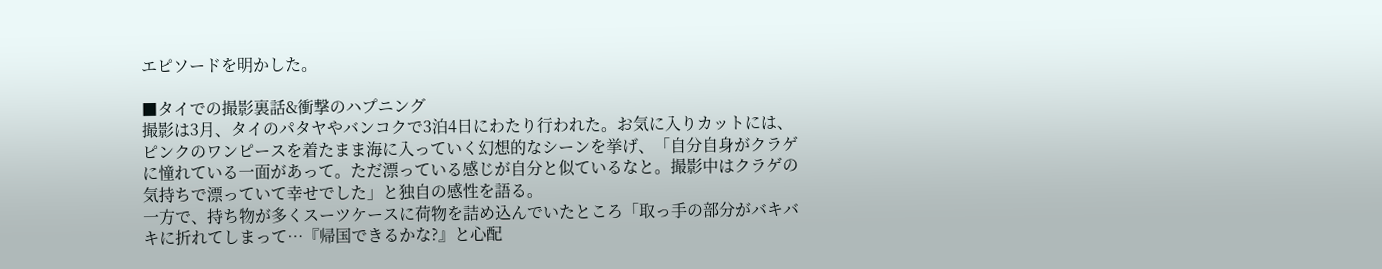エピソードを明かした。

■タイでの撮影裏話&衝撃のハプニング
撮影は3月、タイのパタヤやバンコクで3泊4日にわたり行われた。お気に入りカットには、ピンクのワンピースを着たまま海に入っていく幻想的なシーンを挙げ、「自分自身がクラゲに憧れている一面があって。ただ漂っている感じが自分と似ているなと。撮影中はクラゲの気持ちで漂っていて幸せでした」と独自の感性を語る。
一方で、持ち物が多くスーツケースに荷物を詰め込んでいたところ「取っ手の部分がバキバキに折れてしまって…『帰国できるかな?』と心配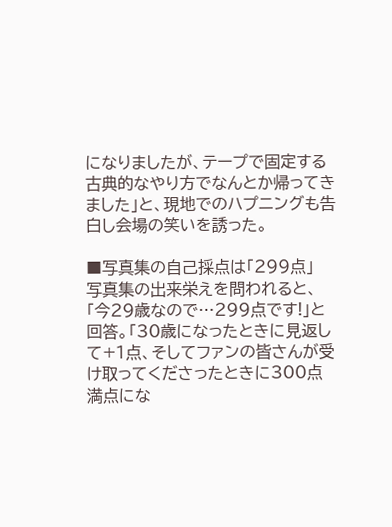になりましたが、テープで固定する古典的なやり方でなんとか帰ってきました」と、現地でのハプニングも告白し会場の笑いを誘った。

■写真集の自己採点は「299点」
写真集の出来栄えを問われると、「今29歳なので…299点です!」と回答。「30歳になったときに見返して+1点、そしてファンの皆さんが受け取ってくださったときに300点満点にな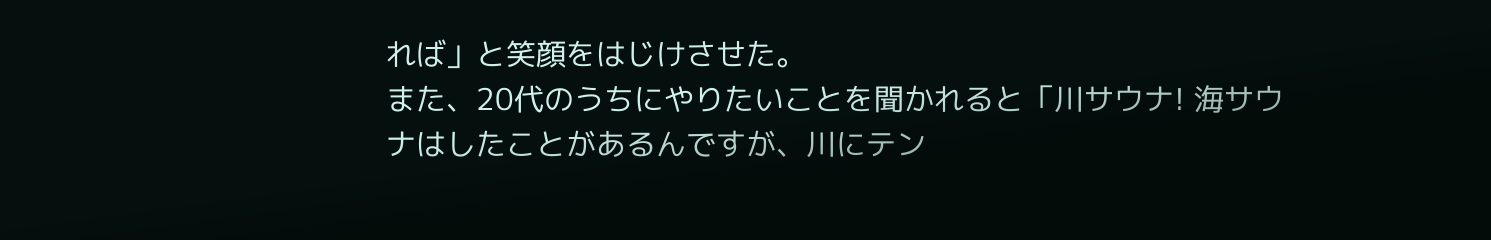れば」と笑顔をはじけさせた。
また、20代のうちにやりたいことを聞かれると「川サウナ! 海サウナはしたことがあるんですが、川にテン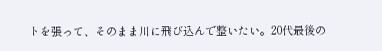トを張って、そのまま川に飛び込んで整いたい。20代最後の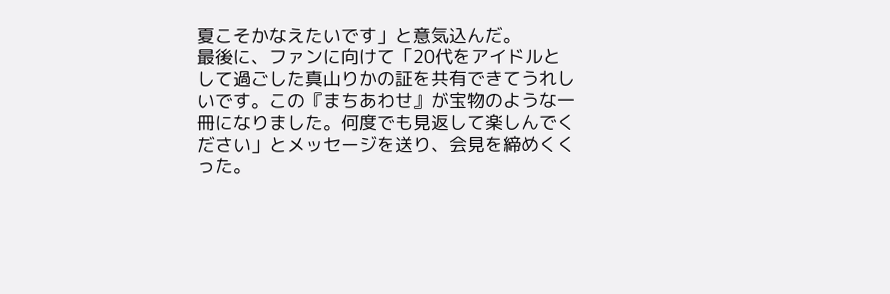夏こそかなえたいです」と意気込んだ。
最後に、ファンに向けて「20代をアイドルとして過ごした真山りかの証を共有できてうれしいです。この『まちあわせ』が宝物のような一冊になりました。何度でも見返して楽しんでください」とメッセージを送り、会見を締めくくった。